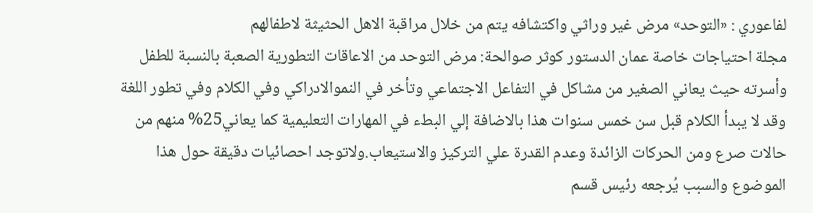لفاعوري : «التوحد» مرض غير وراثي واكتشافه يتم من خلال مراقبة الاهل الحثيثة لاطفالهم
مجلة احتياجات خاصة عمان الدستور كوثر صوالحة: مرض التوحد من الاعاقات التطورية الصعبة بالنسبة للطفل وأسرته حيث يعاني الصغير من مشاكل في التفاعل الاجتماعي وتأخر في النموالادراكي وفي الكلام وفي تطور اللغة وقد لا يبدأ الكلام قبل سن خمس سنوات هذا بالاضافة إلي البطء في المهارات التعليمية كما يعاني25% منهم من حالات صرع ومن الحركات الزائدة وعدم القدرة علي التركيز والاستيعاب.ولاتوجد احصائيات دقيقة حول هذا الموضوع والسبب يُرجعه رئيس قسم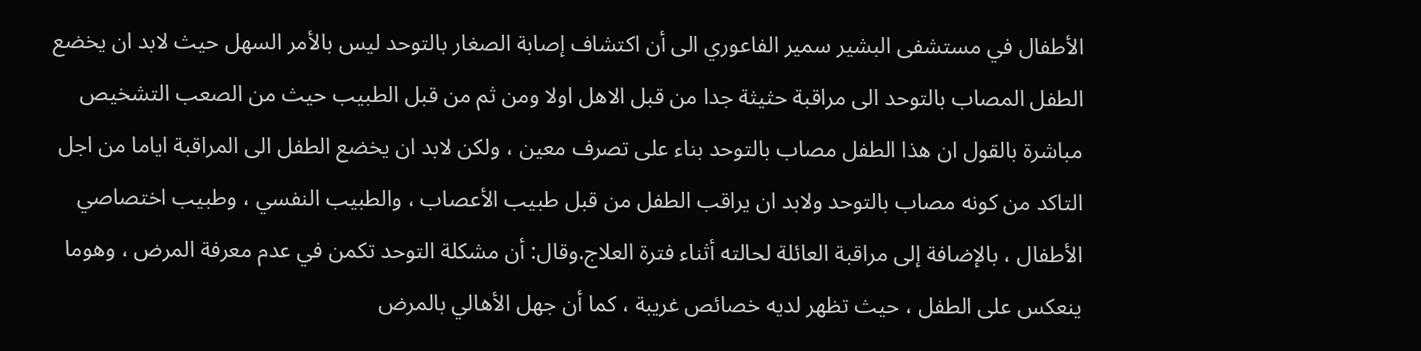الأطفال في مستشفى البشير سمير الفاعوري الى أن اكتشاف إصابة الصغار بالتوحد ليس بالأمر السهل حيث لابد ان يخضع الطفل المصاب بالتوحد الى مراقبة حثيثة جدا من قبل الاهل اولا ومن ثم من قبل الطبيب حيث من الصعب التشخيص مباشرة بالقول ان هذا الطفل مصاب بالتوحد بناء على تصرف معين ، ولكن لابد ان يخضع الطفل الى المراقبة اياما من اجل التاكد من كونه مصاب بالتوحد ولابد ان يراقب الطفل من قبل طبيب الأعصاب ، والطبيب النفسي ، وطبيب اختصاصي الأطفال ، بالإضافة إلى مراقبة العائلة لحالته أثناء فترة العلاج.وقال: أن مشكلة التوحد تكمن في عدم معرفة المرض ، وهوما ينعكس على الطفل ، حيث تظهر لديه خصائص غريبة ، كما أن جهل الأهالي بالمرض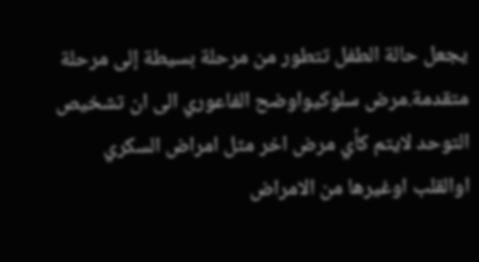يجعل حالة الطفل تتطور من مرحلة بسيطة إلى مرحلة متقدمة.مرض سلوكيواوضح الفاعوري الى ان تشخيص التوحد لايتم كأي مرض اخر مثل امراض السكري اوالقلب اوغيرها من الامراض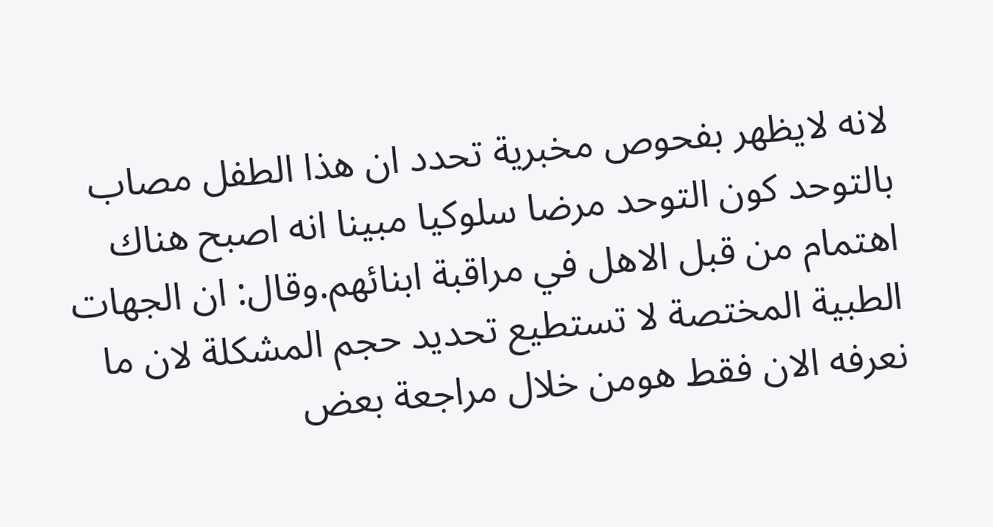لانه لايظهر بفحوص مخبرية تحدد ان هذا الطفل مصاب بالتوحد كون التوحد مرضا سلوكيا مبينا انه اصبح هناك اهتمام من قبل الاهل في مراقبة ابنائهم.وقال: ان الجهات الطبية المختصة لا تستطيع تحديد حجم المشكلة لان ما نعرفه الان فقط هومن خلال مراجعة بعض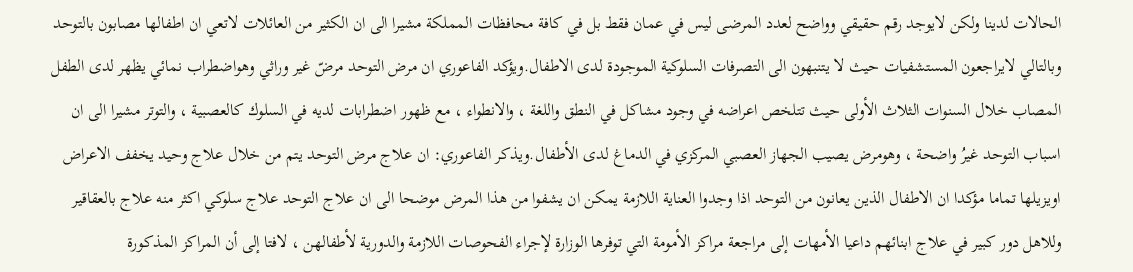الحالات لدينا ولكن لايوجد رقم حقيقي وواضح لعدد المرضى ليس في عمان فقط بل في كافة محافظات المملكة مشيرا الى ان الكثير من العائلات لاتعي ان اطفالها مصابون بالتوحد وبالتالي لايراجعون المستشفيات حيث لا يتنبهون الى التصرفات السلوكية الموجودة لدى الاطفال.ويؤكد الفاعوري ان مرض التوحد مرضّ غير وراثي وهواضطراب نمائي يظهر لدى الطفل المصاب خلال السنوات الثلاث الأولى حيث تتلخص اعراضه في وجود مشاكل في النطق واللغة ، والانطواء ، مع ظهور اضطرابات لديه في السلوك كالعصبية ، والتوتر مشيرا الى ان اسباب التوحد غيرُ واضحة ، وهومرض يصيب الجهاز العصبي المركزي في الدماغ لدى الأطفال.ويذكر الفاعوري: ان علاج مرض التوحد يتم من خلال علاج وحيد يخفف الاعراض اويزيلها تماما مؤكدا ان الاطفال الذين يعانون من التوحد اذا وجدوا العناية اللازمة يمكن ان يشفوا من هذا المرض موضحا الى ان علاج التوحد علاج سلوكي اكثر منه علاج بالعقاقير وللاهل دور كبير في علاج ابنائهم داعيا الأمهات إلى مراجعة مراكز الأمومة التي توفرها الوزارة لإجراء الفحوصات اللازمة والدورية لأطفالهن ، لافتا إلى أن المراكز المذكورة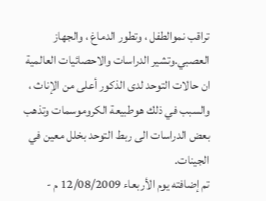تراقب نموالطفل ، وتطور الدماغ ، والجهاز العصبي.وتشير الدراسات والاحصائيات العالمية ان حالات التوحد لدى الذكور أعلى من الإناث ، والسبب في ذلك هوطبيعة الكروموسمات وتذهب بعض الدراسات الى ربط التوحد بخلل معين في الجينات.
تم إضافته يوم الأربعاء 12/08/2009 م -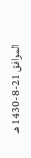الموافق 21-8-1430 هـ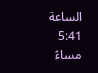الساعة 5:41 مساءً